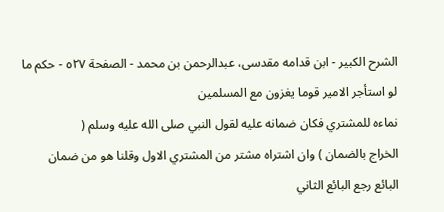الشرح الکبير - ابن قدامه مقدسی، عبدالرحمن بن محمد - الصفحة ٥٢٧ - حكم ما لو استأجر الامير قوما يغزون مع المسلمين
نماءه للمشتري فكان ضمانه عليه لقول النبي صلى الله عليه وسلم (
الخراج بالضمان ) وان اشتراه مشتر من المشتري الاول وقلنا هو من ضمان
البائع رجع البائع الثاني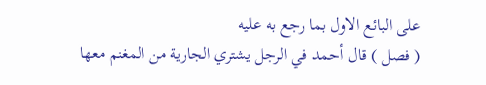على البائع الاول بما رجع به عليه
( فصل ) قال أحمد في الرجل يشتري الجارية من المغنم معها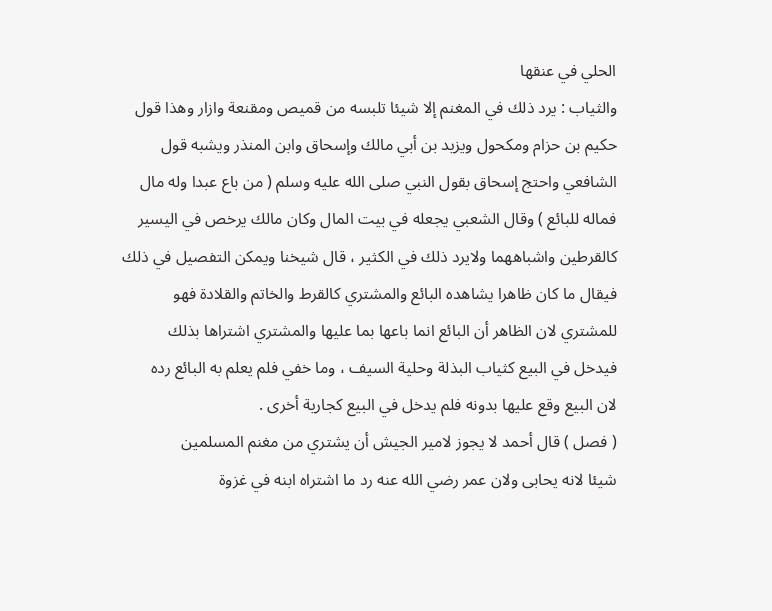الحلي في عنقها
والثياب : يرد ذلك في المغنم إلا شيئا تلبسه من قميص ومقنعة وازار وهذا قول
حكيم بن حزام ومكحول ويزيد بن أبي مالك وإسحاق وابن المنذر ويشبه قول
الشافعي واحتج إسحاق بقول النبي صلى الله عليه وسلم ( من باع عبدا وله مال
فماله للبائع ) وقال الشعبي يجعله في بيت المال وكان مالك يرخص في اليسير
كالقرطين واشباههما ولايرد ذلك في الكثير ، قال شيخنا ويمكن التفصيل في ذلك
فيقال ما كان ظاهرا يشاهده البائع والمشتري كالقرط والخاتم والقلادة فهو
للمشتري لان الظاهر أن البائع انما باعها بما عليها والمشتري اشتراها بذلك
فيدخل في البيع كثياب البذلة وحلية السيف ، وما خفي فلم يعلم به البائع رده
لان البيع وقع عليها بدونه فلم يدخل في البيع كجارية أخرى .
( فصل ) قال أحمد لا يجوز لامير الجيش أن يشتري من مغنم المسلمين
شيئا لانه يحابى ولان عمر رضي الله عنه رد ما اشتراه ابنه في غزوة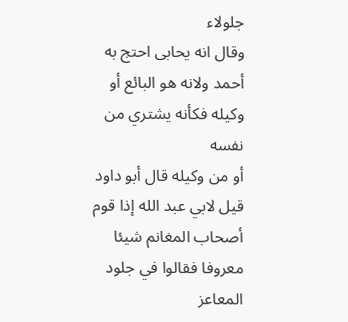جلولاء
وقال انه يحابى احتج به أحمد ولانه هو البائع أو وكيله فكأنه يشتري من نفسه
أو من وكيله قال أبو داود قيل لابي عبد الله إذا قوم أصحاب المغانم شيئا
معروفا فقالوا في جلود المعاعز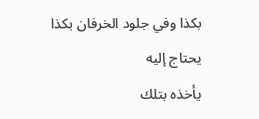بكذا وفي جلود الخرفان بكذا يحتاج إليه
يأخذه بتلك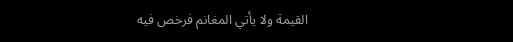القيمة ولا يأتي المغانم فرخص فيه